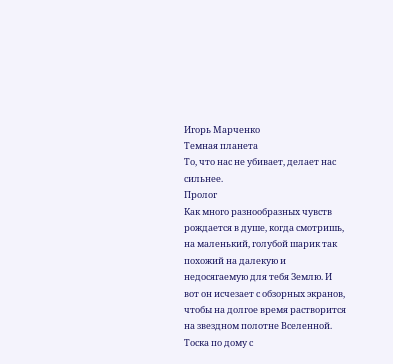Игорь Марченко
Темная планета
То, что нас не убивает, делает нас сильнее.
Пролог
Как много разнообразных чувств рождается в душе, когда смотришь, на маленький, голубой шарик так похожий на далекую и недосягаемую для тебя Землю. И вот он исчезает с обзорных экранов, чтобы на долгое время растворится на звездном полотне Вселенной. Тоска по дому с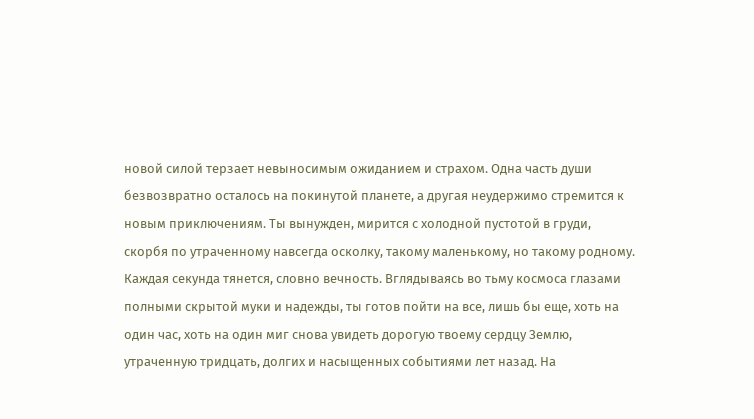новой силой терзает невыносимым ожиданием и страхом. Одна часть души безвозвратно осталось на покинутой планете, а другая неудержимо стремится к новым приключениям. Ты вынужден, мирится с холодной пустотой в груди, скорбя по утраченному навсегда осколку, такому маленькому, но такому родному. Каждая секунда тянется, словно вечность. Вглядываясь во тьму космоса глазами полными скрытой муки и надежды, ты готов пойти на все, лишь бы еще, хоть на один час, хоть на один миг снова увидеть дорогую твоему сердцу Землю, утраченную тридцать, долгих и насыщенных событиями лет назад. На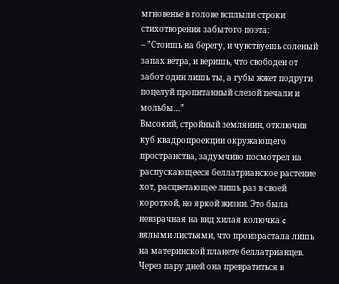мгновенье в голове всплыли строки стихотворения забытого поэта:
– ”Стоишь на берегу, и чувствуешь соленый запах ветра, и веришь, что свободен от забот один лишь ты, а губы жжет подруги поцелуй пропитанный слезой печали и мольбы…”
Высокий, стройный землянин, отключив куб квадропроекции окружающего пространства, задумчиво посмотрел на распускающееся беллатрианское растение хот, расцветающее лишь раз в своей короткой, но яркой жизни. Это была невзрачная на вид хилая колючка c вялыми листьями, что произрастала лишь на материнской планете беллатрианцев. Через пару дней она превратиться в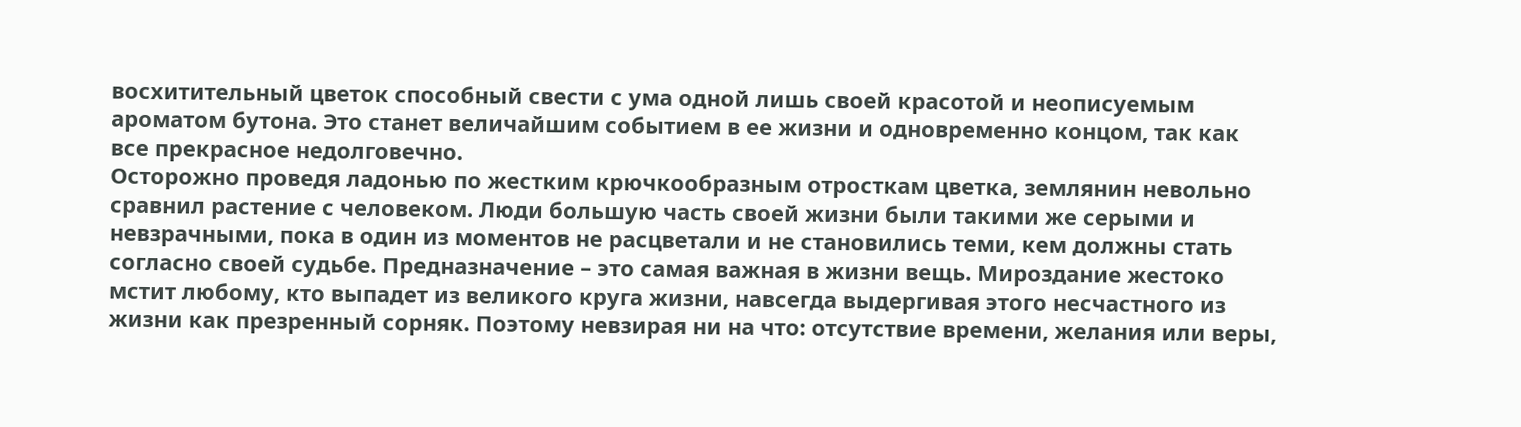восхитительный цветок способный свести с ума одной лишь своей красотой и неописуемым ароматом бутона. Это станет величайшим событием в ее жизни и одновременно концом, так как все прекрасное недолговечно.
Осторожно проведя ладонью по жестким крючкообразным отросткам цветка, землянин невольно сравнил растение с человеком. Люди большую часть своей жизни были такими же серыми и невзрачными, пока в один из моментов не расцветали и не становились теми, кем должны стать согласно своей судьбе. Предназначение – это самая важная в жизни вещь. Мироздание жестоко мстит любому, кто выпадет из великого круга жизни, навсегда выдергивая этого несчастного из жизни как презренный сорняк. Поэтому невзирая ни на что: отсутствие времени, желания или веры,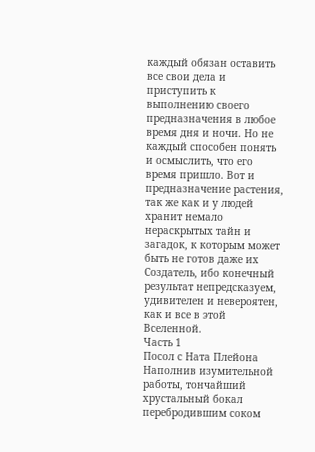каждый обязан оставить все свои дела и приступить к выполнению своего предназначения в любое время дня и ночи. Но не каждый способен понять и осмыслить, что его время пришло. Вот и предназначение растения, так же как и у людей хранит немало нераскрытых тайн и загадок, к которым может быть не готов даже их Создатель, ибо конечный результат непредсказуем, удивителен и невероятен, как и все в этой Вселенной.
Часть 1
Посол с Ната Плейона
Наполнив изумительной работы, тончайший хрустальный бокал перебродившим соком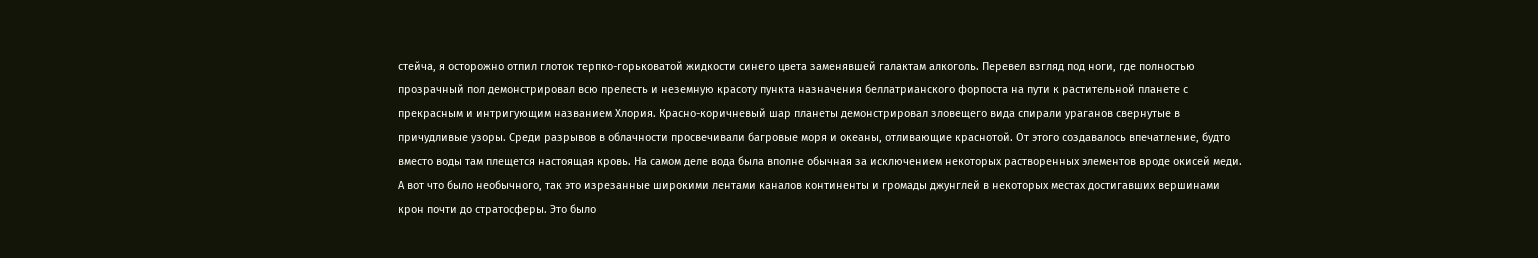стейча, я осторожно отпил глоток терпко-горьковатой жидкости синего цвета заменявшей галактам алкоголь. Перевел взгляд под ноги, где полностью прозрачный пол демонстрировал всю прелесть и неземную красоту пункта назначения беллатрианского форпоста на пути к растительной планете с прекрасным и интригующим названием Хлория. Красно-коричневый шар планеты демонстрировал зловещего вида спирали ураганов свернутые в причудливые узоры. Среди разрывов в облачности просвечивали багровые моря и океаны, отливающие краснотой. От этого создавалось впечатление, будто вместо воды там плещется настоящая кровь. На самом деле вода была вполне обычная за исключением некоторых растворенных элементов вроде окисей меди. А вот что было необычного, так это изрезанные широкими лентами каналов континенты и громады джунглей в некоторых местах достигавших вершинами крон почти до стратосферы. Это было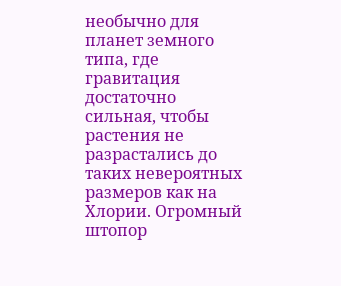необычно для планет земного типа, где гравитация достаточно сильная, чтобы растения не разрастались до таких невероятных размеров как на Хлории. Огромный штопор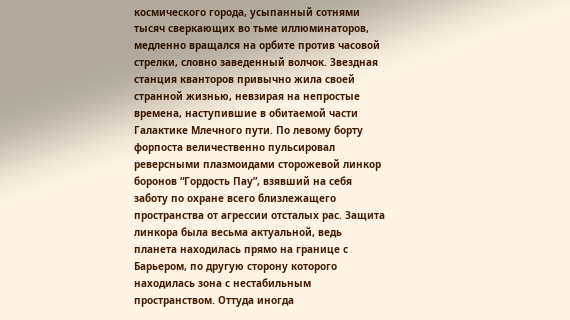космического города, усыпанный сотнями тысяч сверкающих во тьме иллюминаторов, медленно вращался на орбите против часовой стрелки, словно заведенный волчок. Звездная станция кванторов привычно жила своей странной жизнью, невзирая на непростые времена, наступившие в обитаемой части Галактике Млечного пути. По левому борту форпоста величественно пульсировал реверсными плазмоидами сторожевой линкор боронов “Гордость Пау”, взявший на себя заботу по охране всего близлежащего пространства от агрессии отсталых рас. Защита линкора была весьма актуальной, ведь планета находилась прямо на границе с Барьером, по другую сторону которого находилась зона с нестабильным пространством. Оттуда иногда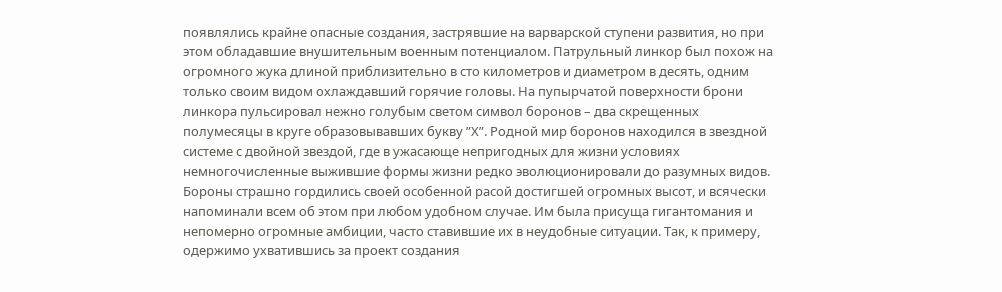появлялись крайне опасные создания, застрявшие на варварской ступени развития, но при этом обладавшие внушительным военным потенциалом. Патрульный линкор был похож на огромного жука длиной приблизительно в сто километров и диаметром в десять, одним только своим видом охлаждавший горячие головы. На пупырчатой поверхности брони линкора пульсировал нежно голубым светом символ боронов – два скрещенных полумесяцы в круге образовывавших букву ”Х”. Родной мир боронов находился в звездной системе с двойной звездой, где в ужасающе непригодных для жизни условиях немногочисленные выжившие формы жизни редко эволюционировали до разумных видов. Бороны страшно гордились своей особенной расой достигшей огромных высот, и всячески напоминали всем об этом при любом удобном случае. Им была присуща гигантомания и непомерно огромные амбиции, часто ставившие их в неудобные ситуации. Так, к примеру, одержимо ухватившись за проект создания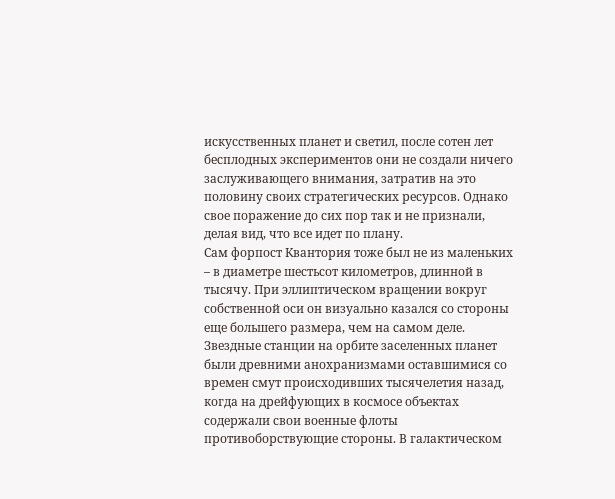искусственных планет и светил, после сотен лет бесплодных экспериментов они не создали ничего заслуживающего внимания, затратив на это половину своих стратегических ресурсов. Однако свое поражение до сих пор так и не признали, делая вид, что все идет по плану.
Сам форпост Квантория тоже был не из маленьких – в диаметре шестьсот километров, длинной в тысячу. При эллиптическом вращении вокруг собственной оси он визуально казался со стороны еще большего размера, чем на самом деле. Звездные станции на орбите заселенных планет были древними анохранизмами оставшимися со времен смут происходивших тысячелетия назад, когда на дрейфующих в космосе объектах содержали свои военные флоты противоборствующие стороны. В галактическом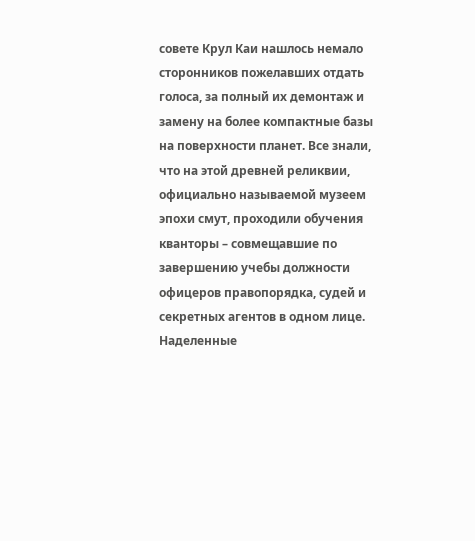совете Крул Каи нашлось немало сторонников пожелавших отдать голоса, за полный их демонтаж и замену на более компактные базы на поверхности планет. Все знали, что на этой древней реликвии, официально называемой музеем эпохи смут, проходили обучения кванторы – совмещавшие по завершению учебы должности офицеров правопорядка, судей и секретных агентов в одном лице. Наделенные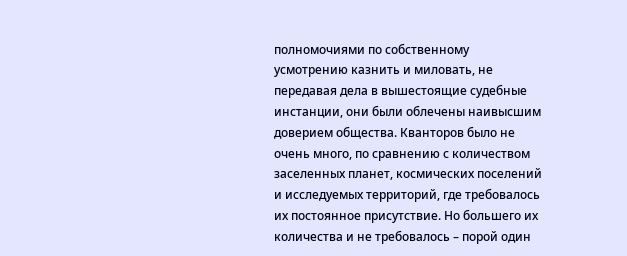полномочиями по собственному усмотрению казнить и миловать, не передавая дела в вышестоящие судебные инстанции, они были облечены наивысшим доверием общества. Кванторов было не очень много, по сравнению с количеством заселенных планет, космических поселений и исследуемых территорий, где требовалось их постоянное присутствие. Но большего их количества и не требовалось – порой один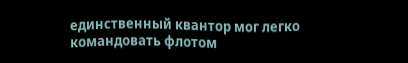единственный квантор мог легко командовать флотом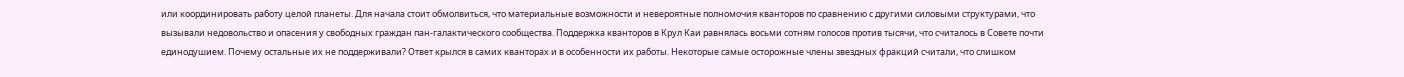или координировать работу целой планеты. Для начала стоит обмолвиться, что материальные возможности и невероятные полномочия кванторов по сравнению с другими силовыми структурами, что вызывали недовольство и опасения у свободных граждан пан-галактического сообщества. Поддержка кванторов в Крул Каи равнялась восьми сотням голосов против тысячи, что считалось в Совете почти единодушием. Почему остальные их не поддерживали? Ответ крылся в самих кванторах и в особенности их работы. Некоторые самые осторожные члены звездных фракций считали, что слишком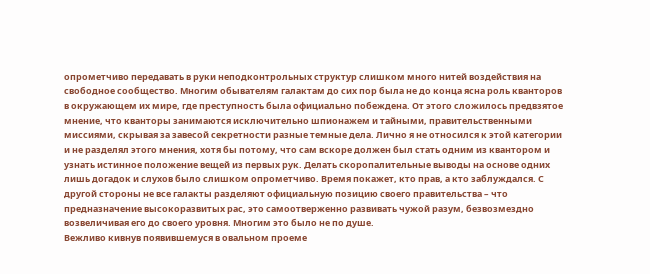опрометчиво передавать в руки неподконтрольных структур слишком много нитей воздействия на свободное сообщество. Многим обывателям галактам до сих пор была не до конца ясна роль кванторов в окружающем их мире, где преступность была официально побеждена. От этого сложилось предвзятое мнение, что кванторы занимаются исключительно шпионажем и тайными, правительственными миссиями, скрывая за завесой секретности разные темные дела. Лично я не относился к этой категории и не разделял этого мнения, хотя бы потому, что сам вскоре должен был стать одним из квантором и узнать истинное положение вещей из первых рук. Делать скоропалительные выводы на основе одних лишь догадок и слухов было слишком опрометчиво. Время покажет, кто прав, а кто заблуждался. С другой стороны не все галакты разделяют официальную позицию своего правительства – что предназначение высокоразвитых рас, это самоотверженно развивать чужой разум, безвозмездно возвеличивая его до своего уровня. Многим это было не по душе.
Вежливо кивнув появившемуся в овальном проеме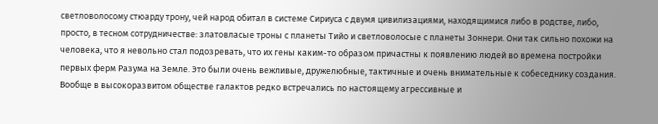светловолосому стюарду трону, чей народ обитал в системе Сириуса с двумя цивилизациями, находящимися либо в родстве, либо, просто, в тесном сотрудничестве: златовласые троны с планеты Тийо и светловолосые с планеты Зоннери. Они так сильно похожи на человека, что я невольно стал подозревать, что их гены каким-то образом причастны к появлению людей во времена постройки первых ферм Разума на Земле. Это были очень вежливые, дружелюбные, тактичные и очень внимательные к собеседнику создания. Вообще в высокоразвитом обществе галактов редко встречались по настоящему агрессивные и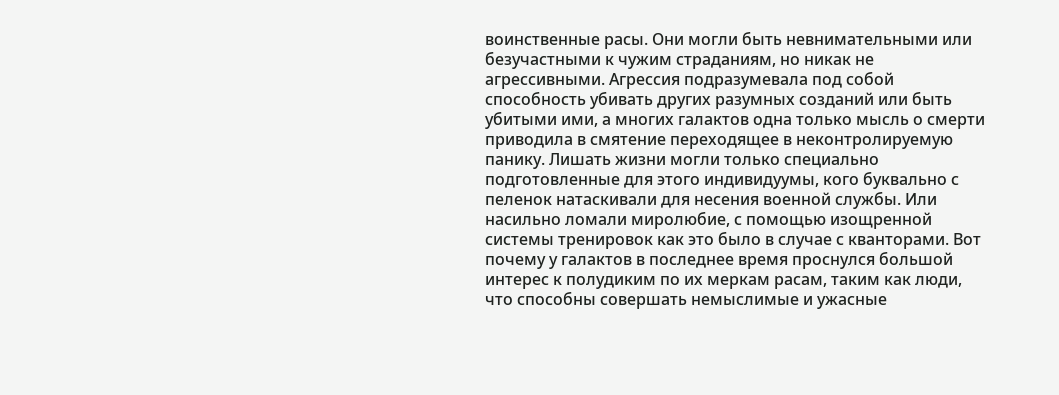воинственные расы. Они могли быть невнимательными или безучастными к чужим страданиям, но никак не агрессивными. Агрессия подразумевала под собой способность убивать других разумных созданий или быть убитыми ими, а многих галактов одна только мысль о смерти приводила в смятение переходящее в неконтролируемую панику. Лишать жизни могли только специально подготовленные для этого индивидуумы, кого буквально с пеленок натаскивали для несения военной службы. Или насильно ломали миролюбие, с помощью изощренной системы тренировок как это было в случае с кванторами. Вот почему у галактов в последнее время проснулся большой интерес к полудиким по их меркам расам, таким как люди, что способны совершать немыслимые и ужасные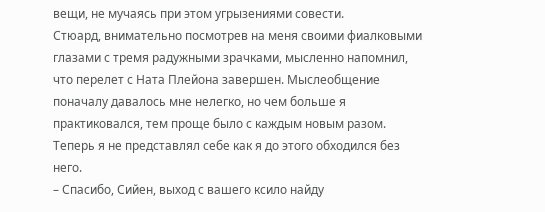вещи, не мучаясь при этом угрызениями совести.
Стюард, внимательно посмотрев на меня своими фиалковыми глазами с тремя радужными зрачками, мысленно напомнил, что перелет с Ната Плейона завершен. Мыслеобщение поначалу давалось мне нелегко, но чем больше я практиковался, тем проще было с каждым новым разом. Теперь я не представлял себе как я до этого обходился без него.
– Спасибо, Сийен, выход с вашего ксило найду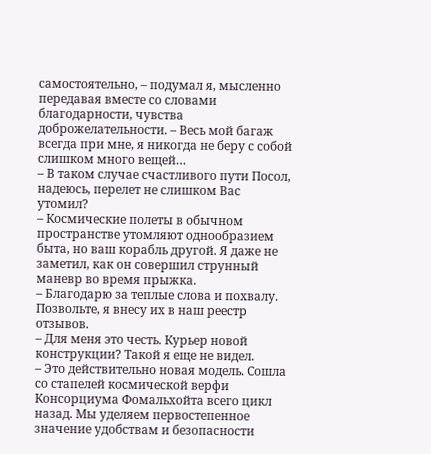самостоятельно, – подумал я, мысленно передавая вместе со словами благодарности, чувства доброжелательности. – Весь мой багаж всегда при мне, я никогда не беру с собой слишком много вещей…
– В таком случае счастливого пути Посол, надеюсь, перелет не слишком Вас утомил?
– Космические полеты в обычном пространстве утомляют однообразием быта, но ваш корабль другой. Я даже не заметил, как он совершил струнный маневр во время прыжка.
– Благодарю за теплые слова и похвалу. Позвольте, я внесу их в наш реестр отзывов.
– Для меня это честь. Курьер новой конструкции? Такой я еще не видел.
– Это действительно новая модель. Сошла со стапелей космической верфи Консорциума Фомальхойта всего цикл назад. Мы уделяем первостепенное значение удобствам и безопасности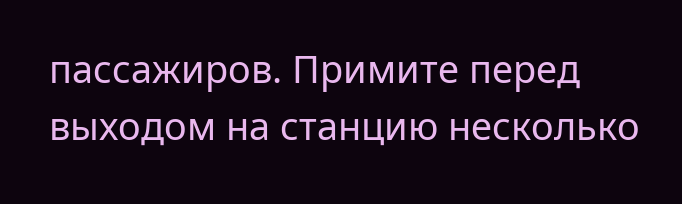пассажиров. Примите перед выходом на станцию несколько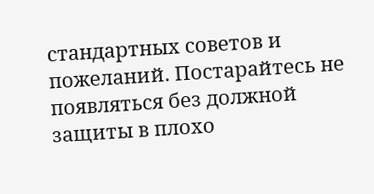стандартных советов и пожеланий. Постарайтесь не появляться без должной защиты в плохо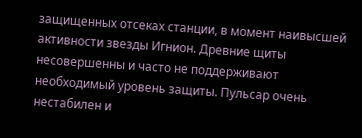защищенных отсеках станции, в момент наивысшей активности звезды Игнион. Древние щиты несовершенны и часто не поддерживают необходимый уровень защиты. Пульсар очень нестабилен и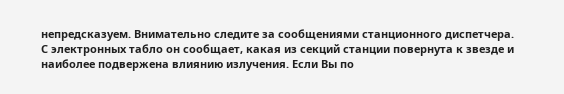непредсказуем. Внимательно следите за сообщениями станционного диспетчера. С электронных табло он сообщает, какая из секций станции повернута к звезде и наиболее подвержена влиянию излучения. Если Вы по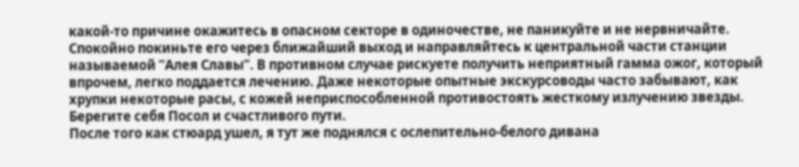какой-то причине окажитесь в опасном секторе в одиночестве, не паникуйте и не нервничайте. Спокойно покиньте его через ближайший выход и направляйтесь к центральной части станции называемой ”Алея Славы”. В противном случае рискуете получить неприятный гамма ожог, который впрочем, легко поддается лечению. Даже некоторые опытные экскурсоводы часто забывают, как хрупки некоторые расы, с кожей неприспособленной противостоять жесткому излучению звезды. Берегите себя Посол и счастливого пути.
После того как стюард ушел, я тут же поднялся с ослепительно-белого дивана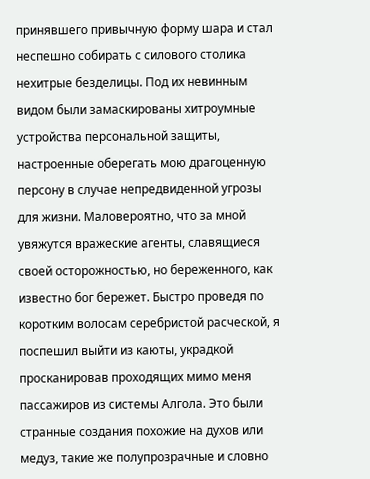принявшего привычную форму шара и стал неспешно собирать с силового столика нехитрые безделицы. Под их невинным видом были замаскированы хитроумные устройства персональной защиты, настроенные оберегать мою драгоценную персону в случае непредвиденной угрозы для жизни. Маловероятно, что за мной увяжутся вражеские агенты, славящиеся своей осторожностью, но береженного, как известно бог бережет. Быстро проведя по коротким волосам серебристой расческой, я поспешил выйти из каюты, украдкой просканировав проходящих мимо меня пассажиров из системы Алгола. Это были странные создания похожие на духов или медуз, такие же полупрозрачные и словно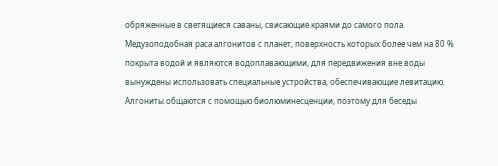обряженные в светящиеся саваны, свисающие краями до самого пола. Медузоподобная раса алгонитов с планет, поверхность которых более чем на 80 % покрыта водой и являются водоплавающими, для передвижения вне воды вынуждены использовать специальные устройства, обеспечивающие левитацию. Алгониты общаются с помощью биолюминесценции, поэтому для беседы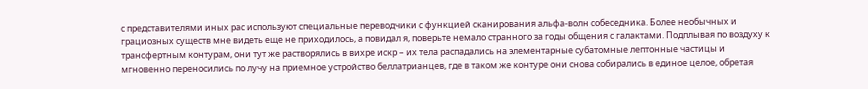с представителями иных рас используют специальные переводчики с функцией сканирования альфа-волн собеседника. Более необычных и грациозных существ мне видеть еще не приходилось, а повидал я, поверьте немало странного за годы общения с галактами. Подплывая по воздуху к трансфертным контурам, они тут же растворялись в вихре искр – их тела распадались на элементарные субатомные лептонные частицы и мгновенно переносились по лучу на приемное устройство беллатрианцев, где в таком же контуре они снова собирались в единое целое, обретая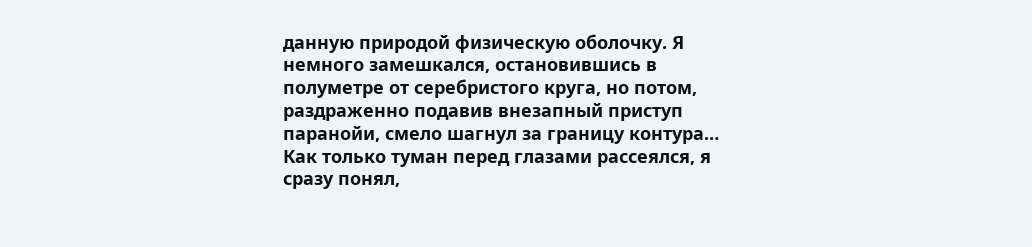данную природой физическую оболочку. Я немного замешкался, остановившись в полуметре от серебристого круга, но потом, раздраженно подавив внезапный приступ паранойи, смело шагнул за границу контура…
Как только туман перед глазами рассеялся, я сразу понял,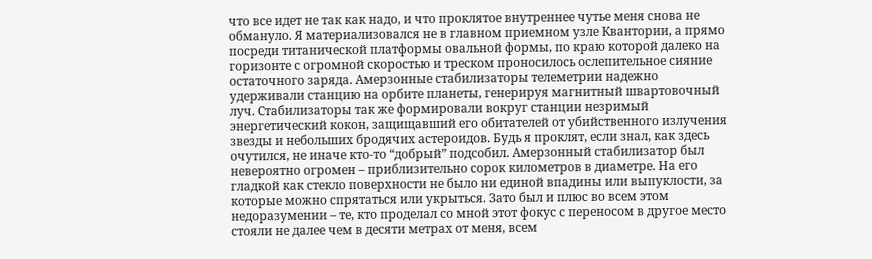что все идет не так как надо, и что проклятое внутреннее чутье меня снова не обмануло. Я материализовался не в главном приемном узле Квантории, а прямо посреди титанической платформы овальной формы, по краю которой далеко на горизонте с огромной скоростью и треском проносилось ослепительное сияние остаточного заряда. Амерзонные стабилизаторы телеметрии надежно удерживали станцию на орбите планеты, генерируя магнитный швартовочный луч. Стабилизаторы так же формировали вокруг станции незримый энергетический кокон, защищавший его обитателей от убийственного излучения звезды и небольших бродячих астероидов. Будь я проклят, если знал, как здесь очутился, не иначе кто-то “добрый” подсобил. Амерзонный стабилизатор был невероятно огромен – приблизительно сорок километров в диаметре. На его гладкой как стекло поверхности не было ни единой впадины или выпуклости, за которые можно спрятаться или укрыться. Зато был и плюс во всем этом недоразумении – те, кто проделал со мной этот фокус с переносом в другое место стояли не далее чем в десяти метрах от меня, всем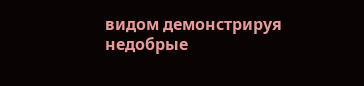видом демонстрируя недобрые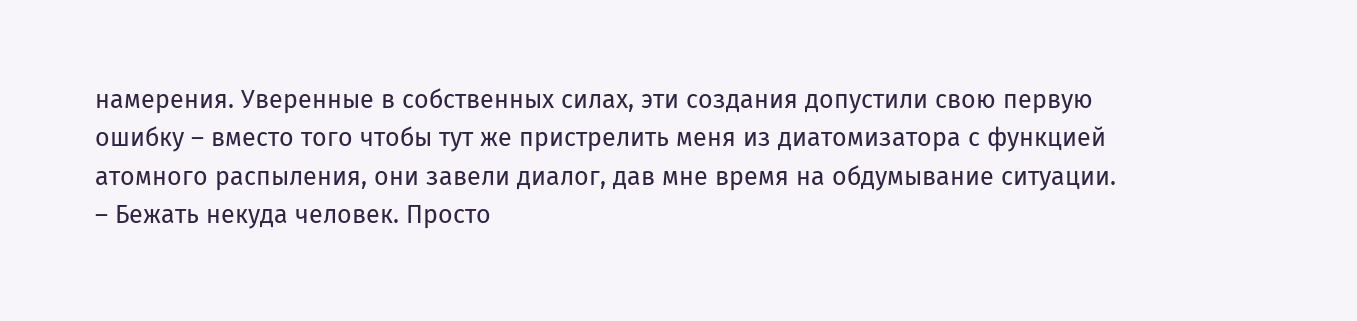намерения. Уверенные в собственных силах, эти создания допустили свою первую ошибку – вместо того чтобы тут же пристрелить меня из диатомизатора с функцией атомного распыления, они завели диалог, дав мне время на обдумывание ситуации.
– Бежать некуда человек. Просто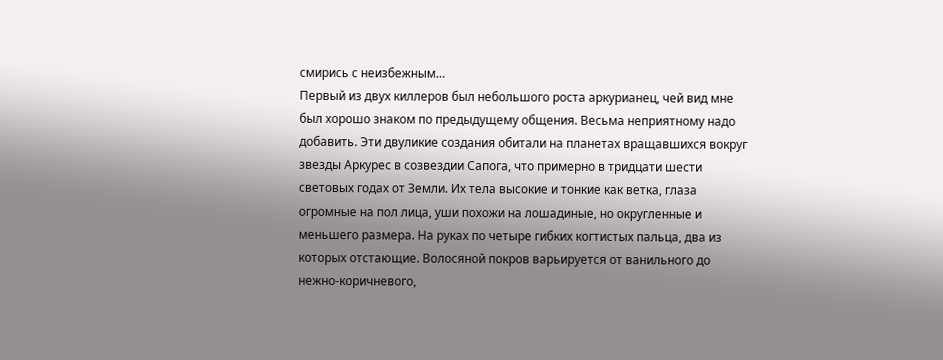смирись с неизбежным…
Первый из двух киллеров был небольшого роста аркурианец, чей вид мне был хорошо знаком по предыдущему общения. Весьма неприятному надо добавить. Эти двуликие создания обитали на планетах вращавшихся вокруг звезды Аркурес в созвездии Сапога, что примерно в тридцати шести световых годах от Земли. Их тела высокие и тонкие как ветка, глаза огромные на пол лица, уши похожи на лошадиные, но округленные и меньшего размера. На руках по четыре гибких когтистых пальца, два из которых отстающие. Волосяной покров варьируется от ванильного до нежно-коричневого,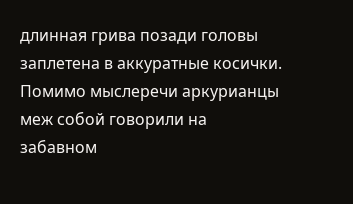длинная грива позади головы заплетена в аккуратные косички. Помимо мыслеречи аркурианцы меж собой говорили на забавном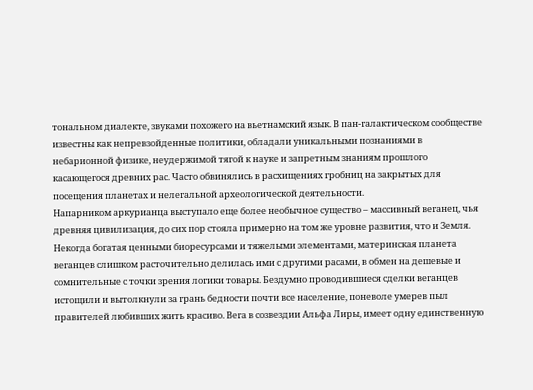тональном диалекте, звуками похожего на вьетнамский язык. В пан-галактическом сообществе известны как непревзойденные политики, обладали уникальными познаниями в небарионной физике, неудержимой тягой к науке и запретным знаниям прошлого касающегося древних рас. Часто обвинялись в расхищениях гробниц на закрытых для посещения планетах и нелегальной археологической деятельности.
Напарником аркурианца выступало еще более необычное существо – массивный веганец, чья древняя цивилизация, до сих пор стояла примерно на том же уровне развития, что и Земля. Некогда богатая ценными биоресурсами и тяжелыми элементами, материнская планета веганцев слишком расточительно делилась ими с другими расами, в обмен на дешевые и сомнительные с точки зрения логики товары. Бездумно проводившиеся сделки веганцев истощили и вытолкнули за грань бедности почти все население, поневоле умерев пыл правителей любивших жить красиво. Вега в созвездии Альфа Лиры, имеет одну единственную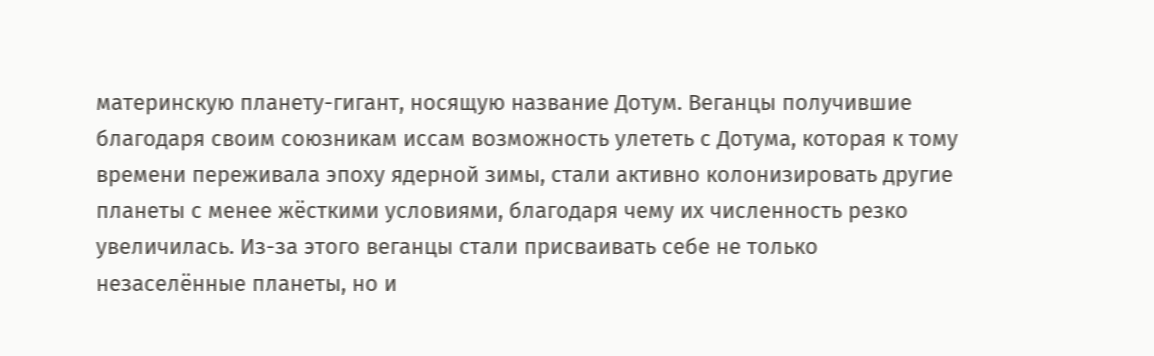материнскую планету-гигант, носящую название Дотум. Веганцы получившие благодаря своим союзникам иссам возможность улететь с Дотума, которая к тому времени переживала эпоху ядерной зимы, стали активно колонизировать другие планеты с менее жёсткими условиями, благодаря чему их численность резко увеличилась. Из-за этого веганцы стали присваивать себе не только незаселённые планеты, но и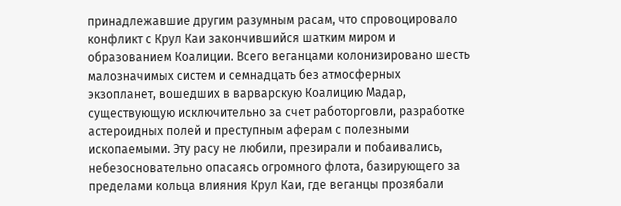принадлежавшие другим разумным расам, что спровоцировало конфликт с Крул Каи закончившийся шатким миром и образованием Коалиции. Всего веганцами колонизировано шесть малозначимых систем и семнадцать без атмосферных экзопланет, вошедших в варварскую Коалицию Мадар, существующую исключительно за счет работорговли, разработке астероидных полей и преступным аферам с полезными ископаемыми. Эту расу не любили, презирали и побаивались, небезосновательно опасаясь огромного флота, базирующего за пределами кольца влияния Крул Каи, где веганцы прозябали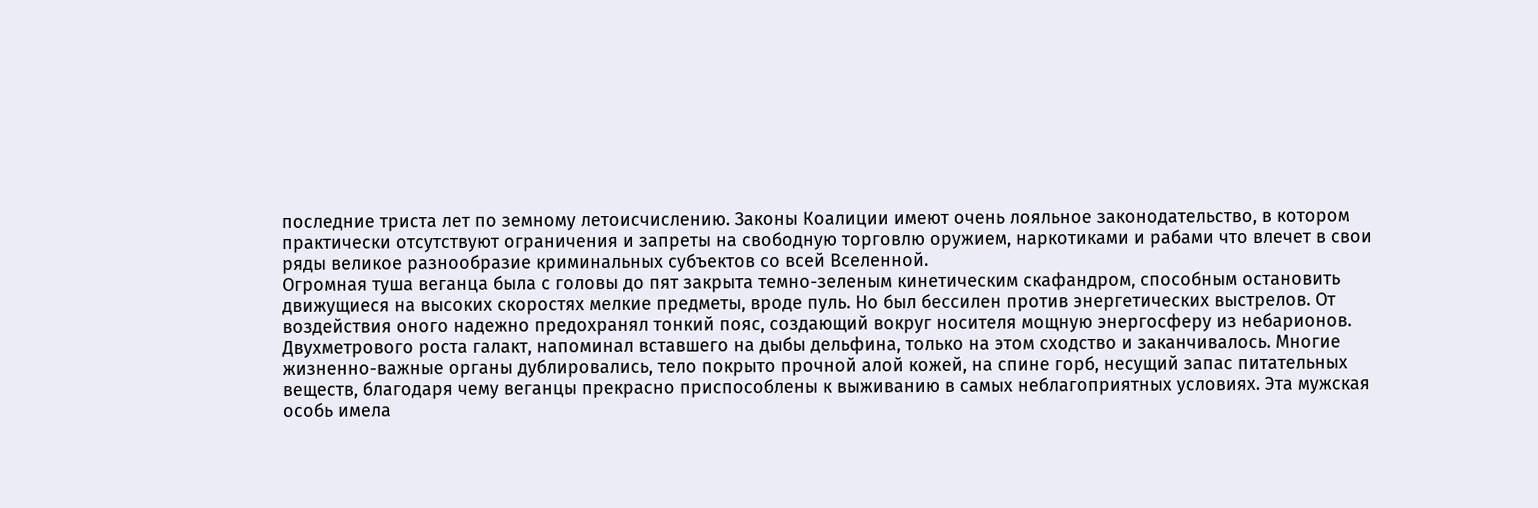последние триста лет по земному летоисчислению. Законы Коалиции имеют очень лояльное законодательство, в котором практически отсутствуют ограничения и запреты на свободную торговлю оружием, наркотиками и рабами что влечет в свои ряды великое разнообразие криминальных субъектов со всей Вселенной.
Огромная туша веганца была с головы до пят закрыта темно-зеленым кинетическим скафандром, способным остановить движущиеся на высоких скоростях мелкие предметы, вроде пуль. Но был бессилен против энергетических выстрелов. От воздействия оного надежно предохранял тонкий пояс, создающий вокруг носителя мощную энергосферу из небарионов. Двухметрового роста галакт, напоминал вставшего на дыбы дельфина, только на этом сходство и заканчивалось. Многие жизненно-важные органы дублировались, тело покрыто прочной алой кожей, на спине горб, несущий запас питательных веществ, благодаря чему веганцы прекрасно приспособлены к выживанию в самых неблагоприятных условиях. Эта мужская особь имела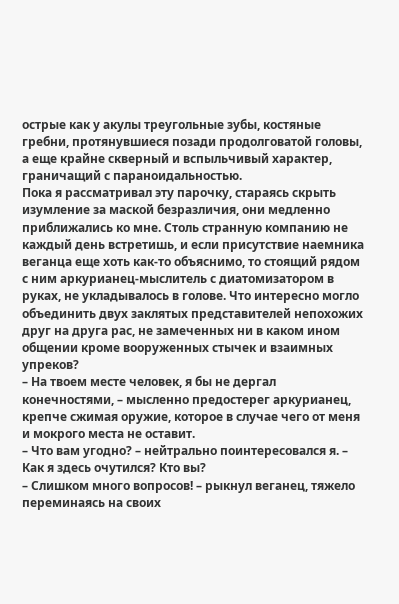острые как у акулы треугольные зубы, костяные гребни, протянувшиеся позади продолговатой головы, а еще крайне скверный и вспыльчивый характер, граничащий с параноидальностью.
Пока я рассматривал эту парочку, стараясь скрыть изумление за маской безразличия, они медленно приближались ко мне. Столь странную компанию не каждый день встретишь, и если присутствие наемника веганца еще хоть как-то объяснимо, то стоящий рядом с ним аркурианец-мыслитель с диатомизатором в руках, не укладывалось в голове. Что интересно могло объединить двух заклятых представителей непохожих друг на друга рас, не замеченных ни в каком ином общении кроме вооруженных стычек и взаимных упреков?
– На твоем месте человек, я бы не дергал конечностями, – мысленно предостерег аркурианец, крепче сжимая оружие, которое в случае чего от меня и мокрого места не оставит.
– Что вам угодно? – нейтрально поинтересовался я. – Как я здесь очутился? Кто вы?
– Слишком много вопросов! – рыкнул веганец, тяжело переминаясь на своих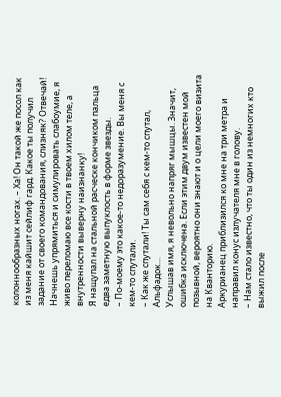колоннообразных ногах. – Ха! Он такой же посол как из меня кайшит сейлиф гард. Какое ты получил задание от своего командования, слизняк? Отвечай! Начнешь упрямиться и симулировать слабоумие, я живо переломаю все кости в твоем хилом теле, а внутренности выверну наизнанку!
Я нащупал на стальной расческе кончиком пальца едва заметную выпуклость в форме звезды.
– По-моему это какое-то недоразумение. Вы меня с кем-то спутали.
– Как же спутали! Ты сам себя с кем-то спутал, Альфадок…
Услышав имя, я невольно напряг мышцы. Значит, ошибка исключена. Если этим двум известен мой позывной, вероятно они знают и о цели моего визита на Кванторию.
Аркурианец приблизился ко мне на три метра и направил конус излучателя мне в голову.
– Нам стало известно, что ты один из немногих кто выжил после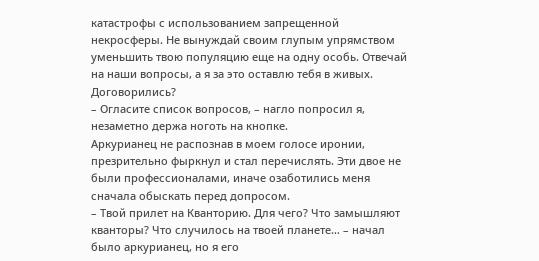катастрофы с использованием запрещенной некросферы. Не вынуждай своим глупым упрямством уменьшить твою популяцию еще на одну особь. Отвечай на наши вопросы, а я за это оставлю тебя в живых. Договорились?
– Огласите список вопросов, – нагло попросил я, незаметно держа ноготь на кнопке.
Аркурианец не распознав в моем голосе иронии, презрительно фыркнул и стал перечислять. Эти двое не были профессионалами, иначе озаботились меня сначала обыскать перед допросом.
– Твой прилет на Кванторию. Для чего? Что замышляют кванторы? Что случилось на твоей планете… – начал было аркурианец, но я его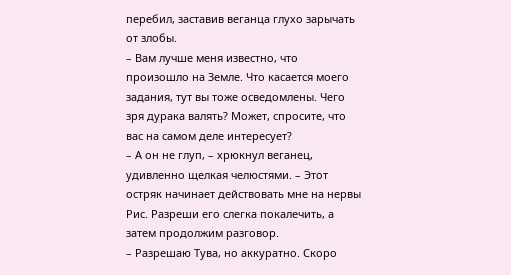перебил, заставив веганца глухо зарычать от злобы.
– Вам лучше меня известно, что произошло на Земле. Что касается моего задания, тут вы тоже осведомлены. Чего зря дурака валять? Может, спросите, что вас на самом деле интересует?
– А он не глуп, – хрюкнул веганец, удивленно щелкая челюстями. – Этот остряк начинает действовать мне на нервы Рис. Разреши его слегка покалечить, а затем продолжим разговор.
– Разрешаю Тува, но аккуратно. Скоро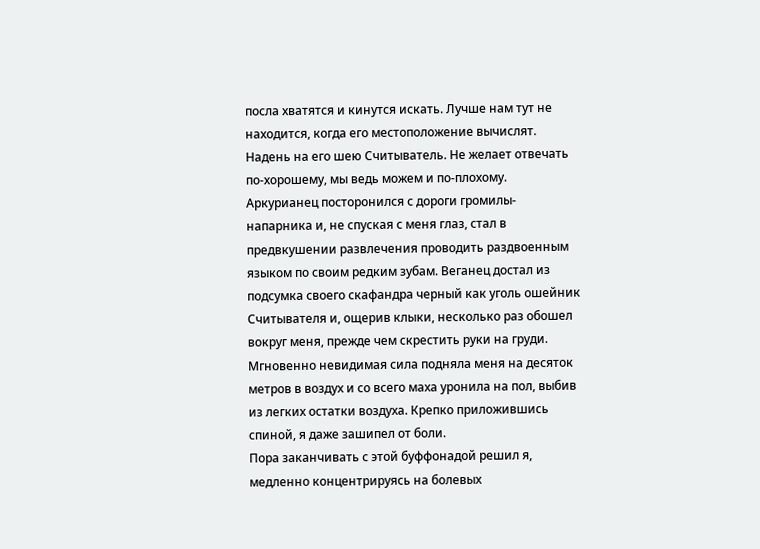посла хватятся и кинутся искать. Лучше нам тут не находится, когда его местоположение вычислят. Надень на его шею Считыватель. Не желает отвечать по-хорошему, мы ведь можем и по-плохому.
Аркурианец посторонился с дороги громилы-напарника и, не спуская с меня глаз, стал в предвкушении развлечения проводить раздвоенным языком по своим редким зубам. Веганец достал из подсумка своего скафандра черный как уголь ошейник Считывателя и, ощерив клыки, несколько раз обошел вокруг меня, прежде чем скрестить руки на груди. Мгновенно невидимая сила подняла меня на десяток метров в воздух и со всего маха уронила на пол, выбив из легких остатки воздуха. Крепко приложившись спиной, я даже зашипел от боли.
Пора заканчивать с этой буффонадой решил я, медленно концентрируясь на болевых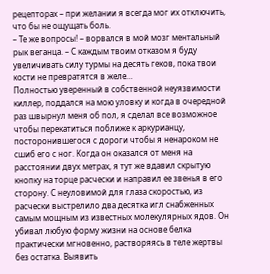рецепторах – при желании я всегда мог их отключить, что бы не ощущать боль.
– Те же вопросы! – ворвался в мой мозг ментальный рык веганца. – С каждым твоим отказом я буду увеличивать силу турмы на десять геков, пока твои кости не превратятся в желе…
Полностью уверенный в собственной неуязвимости киллер, поддался на мою уловку и когда в очередной раз швырнул меня об пол, я сделал все возможное чтобы перекатиться поближе к аркурианцу, посторонившегося с дороги чтобы я ненароком не сшиб его с ног. Когда он оказался от меня на расстоянии двух метрах, я тут же вдавил скрытую кнопку на торце расчески и направил ее звенья в его сторону. С неуловимой для глаза скоростью, из расчески выстрелило два десятка игл снабженных самым мощным из известных молекулярных ядов. Он убивал любую форму жизни на основе белка практически мгновенно, растворяясь в теле жертвы без остатка. Выявить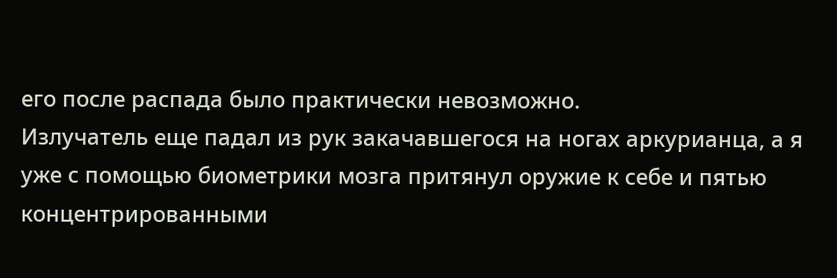его после распада было практически невозможно.
Излучатель еще падал из рук закачавшегося на ногах аркурианца, а я уже с помощью биометрики мозга притянул оружие к себе и пятью концентрированными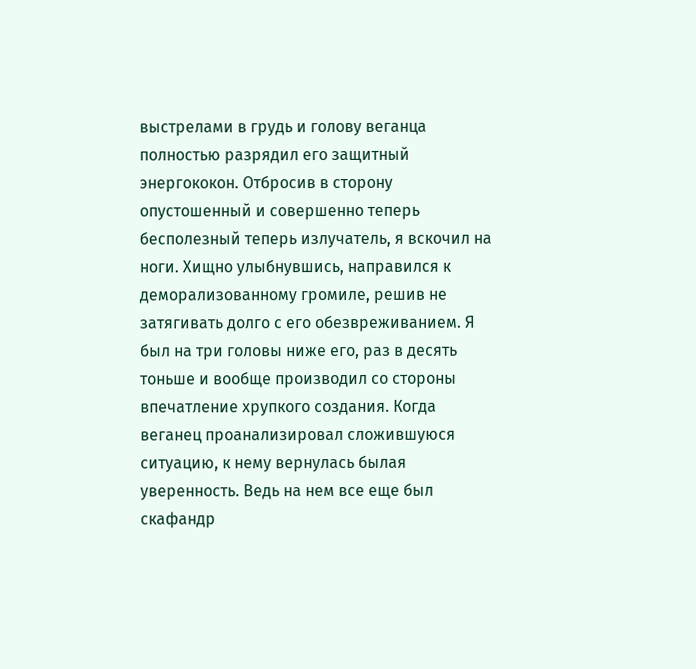выстрелами в грудь и голову веганца полностью разрядил его защитный энергококон. Отбросив в сторону опустошенный и совершенно теперь бесполезный теперь излучатель, я вскочил на ноги. Хищно улыбнувшись, направился к деморализованному громиле, решив не затягивать долго с его обезвреживанием. Я был на три головы ниже его, раз в десять тоньше и вообще производил со стороны впечатление хрупкого создания. Когда веганец проанализировал сложившуюся ситуацию, к нему вернулась былая уверенность. Ведь на нем все еще был скафандр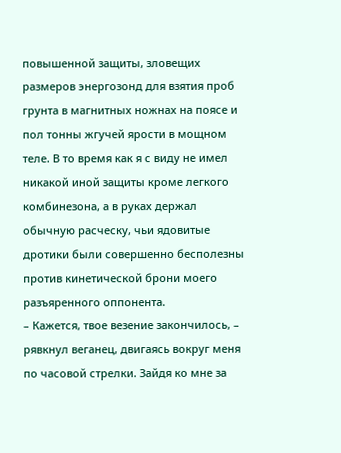повышенной защиты, зловещих размеров энергозонд для взятия проб грунта в магнитных ножнах на поясе и пол тонны жгучей ярости в мощном теле. В то время как я с виду не имел никакой иной защиты кроме легкого комбинезона, а в руках держал обычную расческу, чьи ядовитые дротики были совершенно бесполезны против кинетической брони моего разъяренного оппонента.
– Кажется, твое везение закончилось, – рявкнул веганец, двигаясь вокруг меня по часовой стрелки. Зайдя ко мне за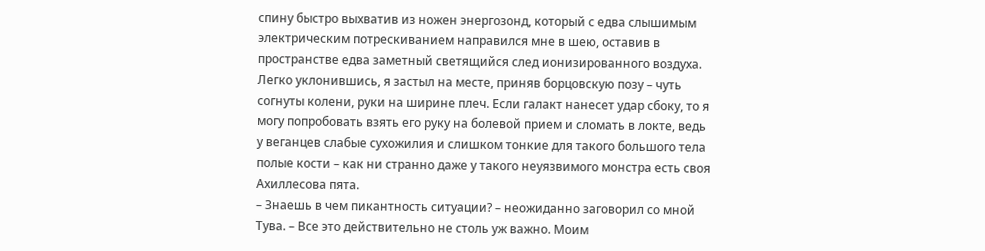спину быстро выхватив из ножен энергозонд, который с едва слышимым электрическим потрескиванием направился мне в шею, оставив в пространстве едва заметный светящийся след ионизированного воздуха. Легко уклонившись, я застыл на месте, приняв борцовскую позу – чуть согнуты колени, руки на ширине плеч. Если галакт нанесет удар сбоку, то я могу попробовать взять его руку на болевой прием и сломать в локте, ведь у веганцев слабые сухожилия и слишком тонкие для такого большого тела полые кости – как ни странно даже у такого неуязвимого монстра есть своя Ахиллесова пята.
– Знаешь в чем пикантность ситуации? – неожиданно заговорил со мной Тува. – Все это действительно не столь уж важно. Моим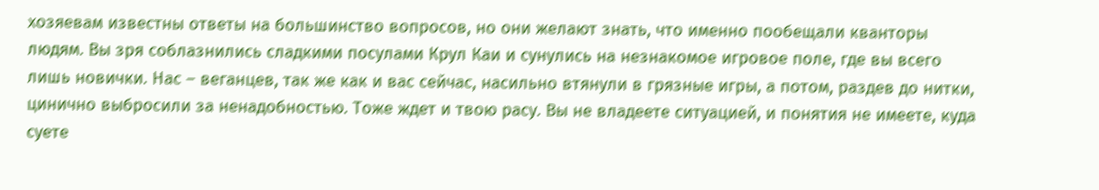хозяевам известны ответы на большинство вопросов, но они желают знать, что именно пообещали кванторы людям. Вы зря соблазнились сладкими посулами Крул Каи и сунулись на незнакомое игровое поле, где вы всего лишь новички. Нас – веганцев, так же как и вас сейчас, насильно втянули в грязные игры, а потом, раздев до нитки, цинично выбросили за ненадобностью. Тоже ждет и твою расу. Вы не владеете ситуацией, и понятия не имеете, куда суете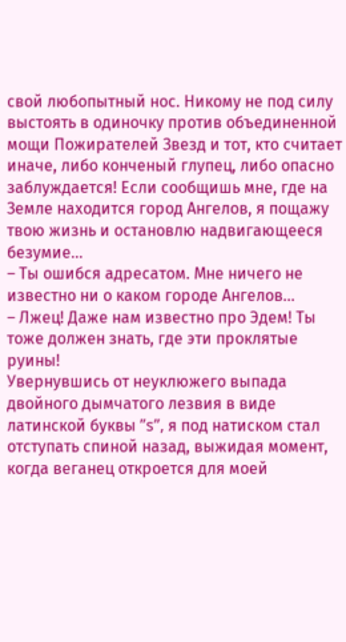свой любопытный нос. Никому не под силу выстоять в одиночку против объединенной мощи Пожирателей Звезд и тот, кто считает иначе, либо конченый глупец, либо опасно заблуждается! Если сообщишь мне, где на Земле находится город Ангелов, я пощажу твою жизнь и остановлю надвигающееся безумие…
– Ты ошибся адресатом. Мне ничего не известно ни о каком городе Ангелов…
– Лжец! Даже нам известно про Эдем! Ты тоже должен знать, где эти проклятые руины!
Увернувшись от неуклюжего выпада двойного дымчатого лезвия в виде латинской буквы ”s”, я под натиском стал отступать спиной назад, выжидая момент, когда веганец откроется для моей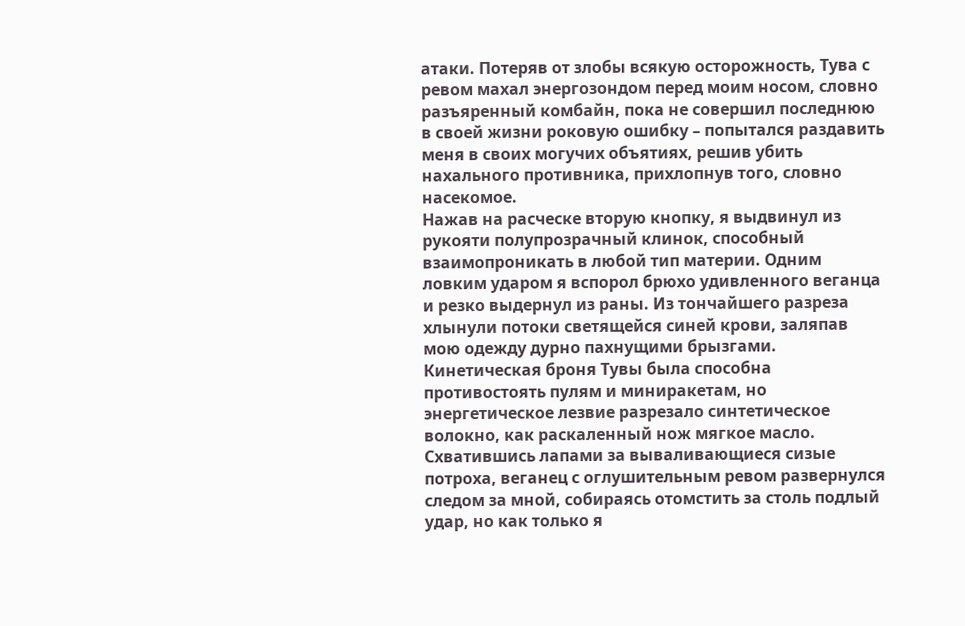атаки. Потеряв от злобы всякую осторожность, Тува с ревом махал энергозондом перед моим носом, словно разъяренный комбайн, пока не совершил последнюю в своей жизни роковую ошибку – попытался раздавить меня в своих могучих объятиях, решив убить нахального противника, прихлопнув того, словно насекомое.
Нажав на расческе вторую кнопку, я выдвинул из рукояти полупрозрачный клинок, способный взаимопроникать в любой тип материи. Одним ловким ударом я вспорол брюхо удивленного веганца и резко выдернул из раны. Из тончайшего разреза хлынули потоки светящейся синей крови, заляпав мою одежду дурно пахнущими брызгами. Кинетическая броня Тувы была способна противостоять пулям и миниракетам, но энергетическое лезвие разрезало синтетическое волокно, как раскаленный нож мягкое масло. Схватившись лапами за вываливающиеся сизые потроха, веганец с оглушительным ревом развернулся следом за мной, собираясь отомстить за столь подлый удар, но как только я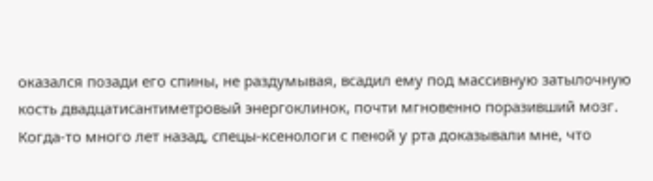оказался позади его спины, не раздумывая, всадил ему под массивную затылочную кость двадцатисантиметровый энергоклинок, почти мгновенно поразивший мозг. Когда-то много лет назад, спецы-ксенологи с пеной у рта доказывали мне, что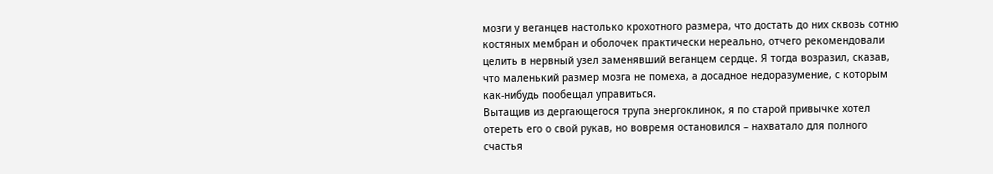мозги у веганцев настолько крохотного размера, что достать до них сквозь сотню костяных мембран и оболочек практически нереально, отчего рекомендовали целить в нервный узел заменявший веганцем сердце. Я тогда возразил, сказав, что маленький размер мозга не помеха, а досадное недоразумение, с которым как-нибудь пообещал управиться.
Вытащив из дергающегося трупа энергоклинок, я по старой привычке хотел отереть его о свой рукав, но вовремя остановился – нахватало для полного счастья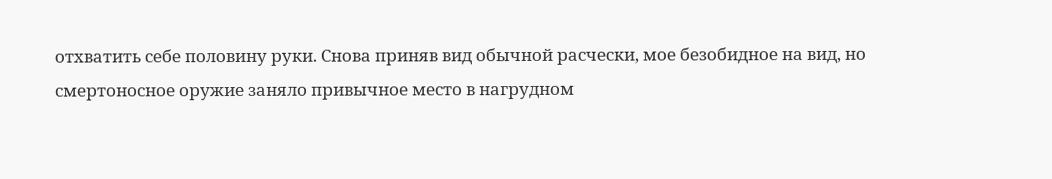отхватить себе половину руки. Снова приняв вид обычной расчески, мое безобидное на вид, но смертоносное оружие заняло привычное место в нагрудном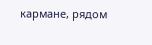кармане, рядом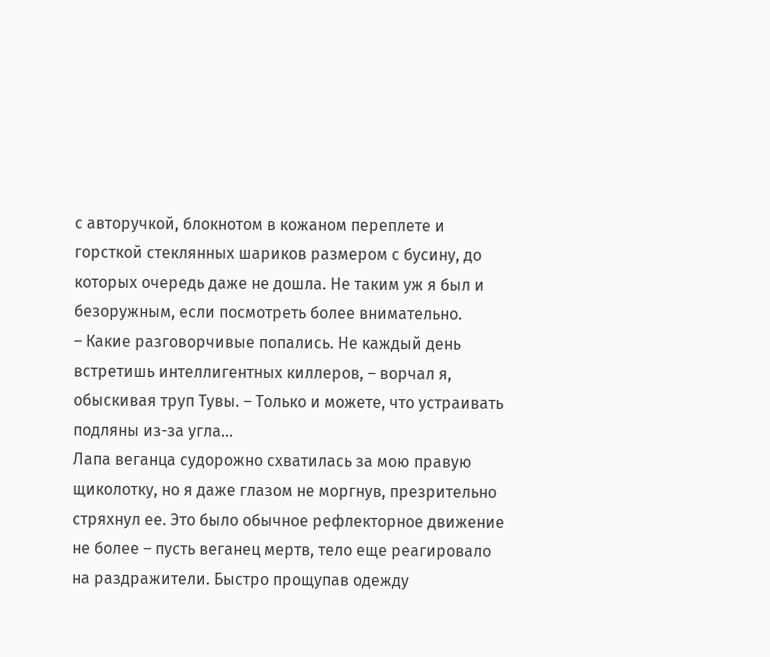с авторучкой, блокнотом в кожаном переплете и горсткой стеклянных шариков размером с бусину, до которых очередь даже не дошла. Не таким уж я был и безоружным, если посмотреть более внимательно.
– Какие разговорчивые попались. Не каждый день встретишь интеллигентных киллеров, – ворчал я, обыскивая труп Тувы. – Только и можете, что устраивать подляны из-за угла…
Лапа веганца судорожно схватилась за мою правую щиколотку, но я даже глазом не моргнув, презрительно стряхнул ее. Это было обычное рефлекторное движение не более – пусть веганец мертв, тело еще реагировало на раздражители. Быстро прощупав одежду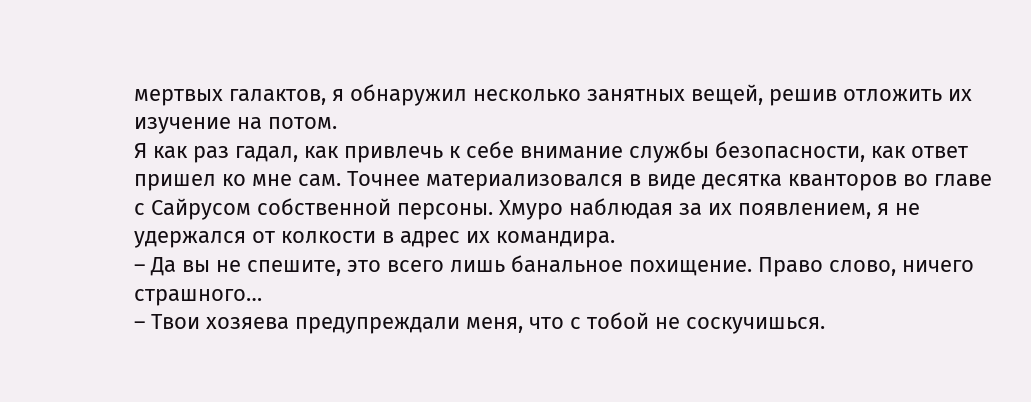мертвых галактов, я обнаружил несколько занятных вещей, решив отложить их изучение на потом.
Я как раз гадал, как привлечь к себе внимание службы безопасности, как ответ пришел ко мне сам. Точнее материализовался в виде десятка кванторов во главе с Сайрусом собственной персоны. Хмуро наблюдая за их появлением, я не удержался от колкости в адрес их командира.
– Да вы не спешите, это всего лишь банальное похищение. Право слово, ничего страшного…
– Твои хозяева предупреждали меня, что с тобой не соскучишься.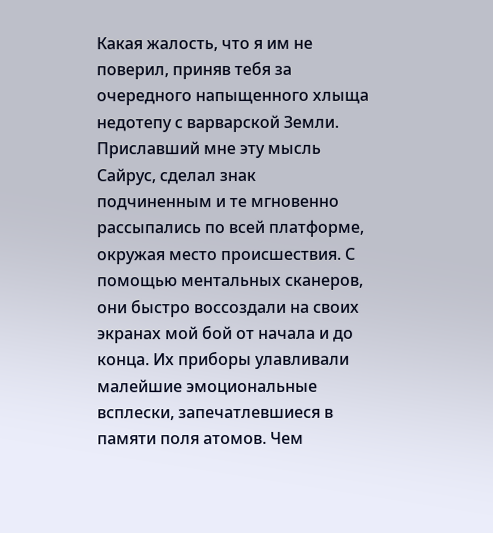Какая жалость, что я им не поверил, приняв тебя за очередного напыщенного хлыща недотепу с варварской Земли.
Приславший мне эту мысль Сайрус, сделал знак подчиненным и те мгновенно рассыпались по всей платформе, окружая место происшествия. С помощью ментальных сканеров, они быстро воссоздали на своих экранах мой бой от начала и до конца. Их приборы улавливали малейшие эмоциональные всплески, запечатлевшиеся в памяти поля атомов. Чем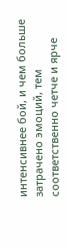интенсивнее бой, и чем больше затрачено эмоций, тем соответственно четче и ярче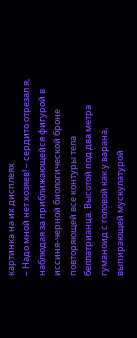картинка на их дисплеях.
– Надо мной нет хозяев! – сердито отрезал я, наблюдая за приближающейся фигурой в иссиня-черной биологической броне повторяющей все контуры тела беллатрианца. Высотой под два метра гуманоид с головой как у варана, выпирающей мускулатурой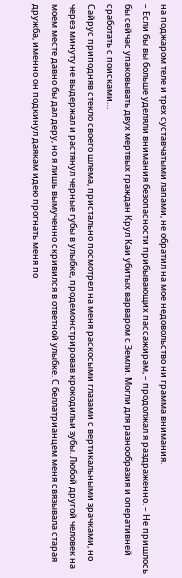на поджаром теле и трех суставчатыми лапами, не обратил на мое недовольство ни грамма внимания.
– Если бы вы больше уделяли внимания безопасности прибывающих пассажирам, – продолжал я раздраженно. – Не пришлось бы сейчас упаковывать двух мертвых граждан Крул Каи убитых варваром с Земли. Могли для разнообразия и оперативней сработать с поисками…
Сайрус приподняв стекло своего шлема, пристально посмотрел на меня раскосыми глазами с вертикальными зрачками, но через минуту не выдержал и растянул черные губы в улыбке, продемонстрировав крокодильи зубы. Любой другой человек на моем месте давно бы дал деру, но я лишь вымученно скривился в ответной улыбке. С беллатрианцем меня связывала старая дружба, именно он подкинул даякам идею прогнать меня по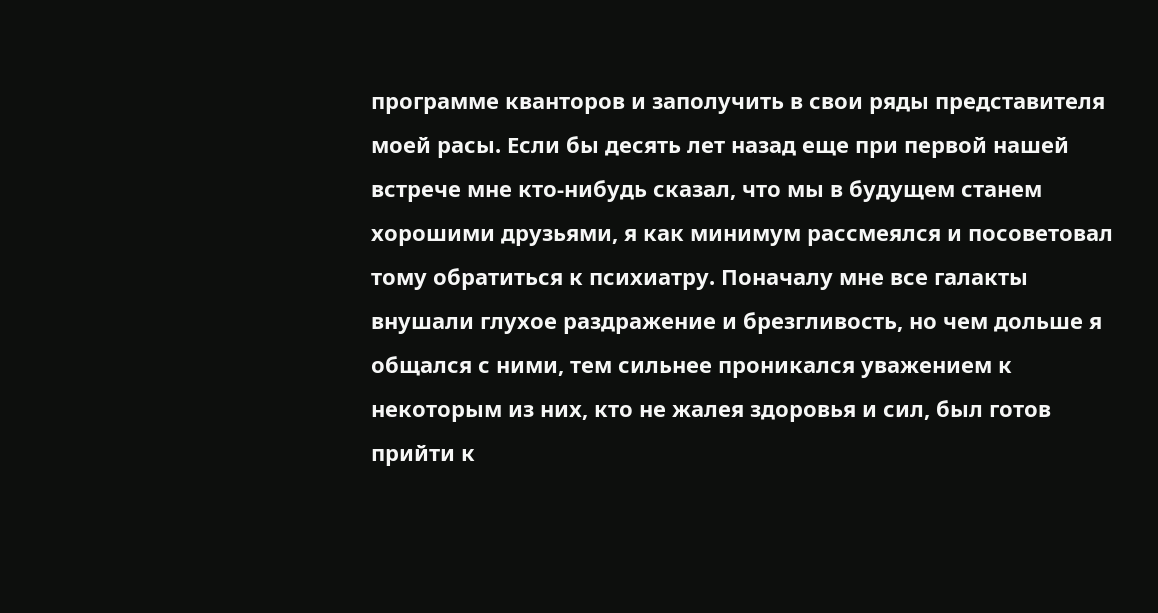программе кванторов и заполучить в свои ряды представителя моей расы. Если бы десять лет назад еще при первой нашей встрече мне кто-нибудь сказал, что мы в будущем станем хорошими друзьями, я как минимум рассмеялся и посоветовал тому обратиться к психиатру. Поначалу мне все галакты внушали глухое раздражение и брезгливость, но чем дольше я общался с ними, тем сильнее проникался уважением к некоторым из них, кто не жалея здоровья и сил, был готов прийти к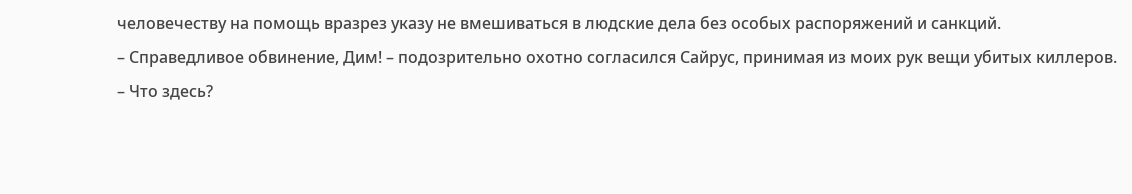человечеству на помощь вразрез указу не вмешиваться в людские дела без особых распоряжений и санкций.
– Справедливое обвинение, Дим! – подозрительно охотно согласился Сайрус, принимая из моих рук вещи убитых киллеров. – Что здесь?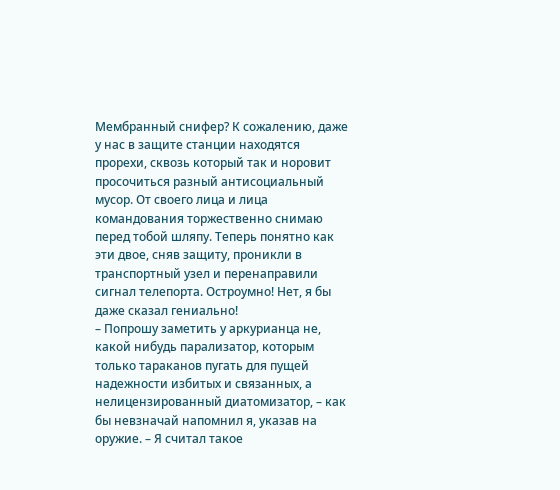Мембранный снифер? К сожалению, даже у нас в защите станции находятся прорехи, сквозь который так и норовит просочиться разный антисоциальный мусор. От своего лица и лица командования торжественно снимаю перед тобой шляпу. Теперь понятно как эти двое, сняв защиту, проникли в транспортный узел и перенаправили сигнал телепорта. Остроумно! Нет, я бы даже сказал гениально!
– Попрошу заметить у аркурианца не, какой нибудь парализатор, которым только тараканов пугать для пущей надежности избитых и связанных, а нелицензированный диатомизатор, – как бы невзначай напомнил я, указав на оружие. – Я считал такое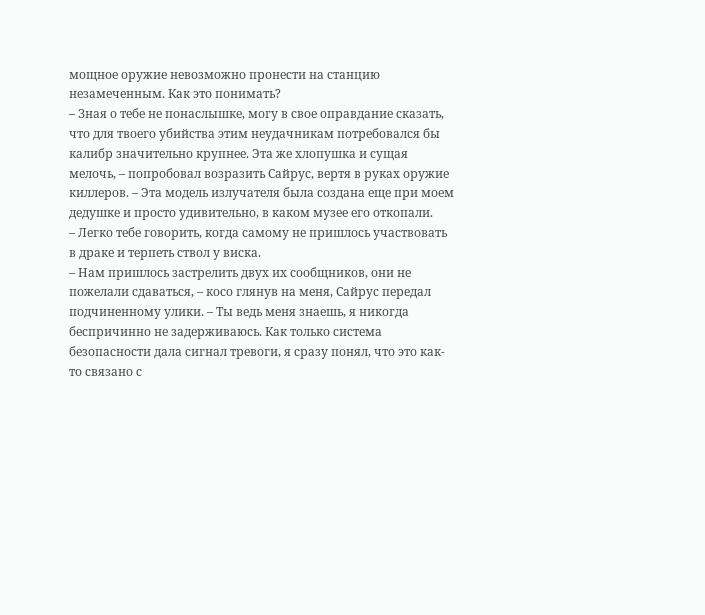мощное оружие невозможно пронести на станцию незамеченным. Как это понимать?
– Зная о тебе не понаслышке, могу в свое оправдание сказать, что для твоего убийства этим неудачникам потребовался бы калибр значительно крупнее. Эта же хлопушка и сущая мелочь, – попробовал возразить Сайрус, вертя в руках оружие киллеров. – Эта модель излучателя была создана еще при моем дедушке и просто удивительно, в каком музее его откопали.
– Легко тебе говорить, когда самому не пришлось участвовать в драке и терпеть ствол у виска.
– Нам пришлось застрелить двух их сообщников, они не пожелали сдаваться, – косо глянув на меня, Сайрус передал подчиненному улики. – Ты ведь меня знаешь, я никогда беспричинно не задерживаюсь. Как только система безопасности дала сигнал тревоги, я сразу понял, что это как-то связано с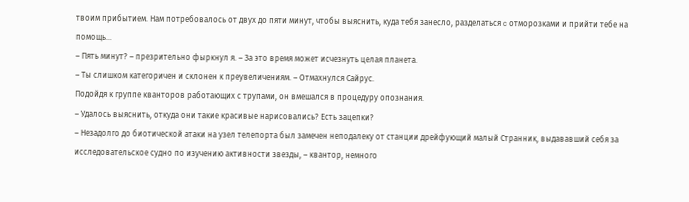твоим прибытием. Нам потребовалось от двух до пяти минут, чтобы выяснить, куда тебя занесло, разделаться c отморозками и прийти тебе на помощь…
– Пять минут? – презрительно фыркнул я. – За это время может исчезнуть целая планета.
– Ты слишком категоричен и склонен к преувеличениям. – Отмахнулся Сайрус.
Подойдя к группе кванторов работающих с трупами, он вмешался в процедуру опознания.
– Удалось выяснить, откуда они такие красивые нарисовались? Есть зацепки?
– Незадолго до биотической атаки на узел телепорта был замечен неподалеку от станции дрейфующий малый Странник, выдававший себя за исследовательское судно по изучению активности звезды, – квантор, немного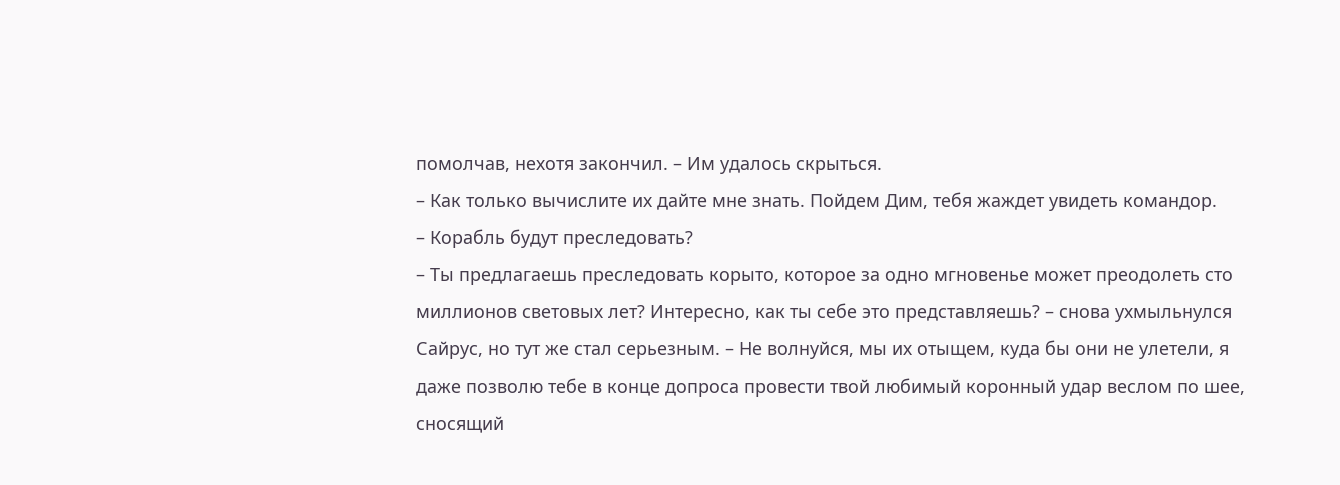помолчав, нехотя закончил. – Им удалось скрыться.
– Как только вычислите их дайте мне знать. Пойдем Дим, тебя жаждет увидеть командор.
– Корабль будут преследовать?
– Ты предлагаешь преследовать корыто, которое за одно мгновенье может преодолеть сто миллионов световых лет? Интересно, как ты себе это представляешь? – снова ухмыльнулся Сайрус, но тут же стал серьезным. – Не волнуйся, мы их отыщем, куда бы они не улетели, я даже позволю тебе в конце допроса провести твой любимый коронный удар веслом по шее, сносящий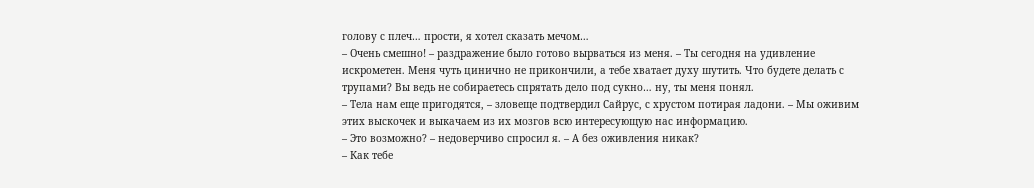голову с плеч… прости, я хотел сказать мечом…
– Очень смешно! – раздражение было готово вырваться из меня. – Ты сегодня на удивление искрометен. Меня чуть цинично не прикончили, а тебе хватает духу шутить. Что будете делать с трупами? Вы ведь не собираетесь спрятать дело под сукно… ну, ты меня понял.
– Тела нам еще пригодятся, – зловеще подтвердил Сайрус, с хрустом потирая ладони. – Мы оживим этих выскочек и выкачаем из их мозгов всю интересующую нас информацию.
– Это возможно? – недоверчиво спросил я. – А без оживления никак?
– Как тебе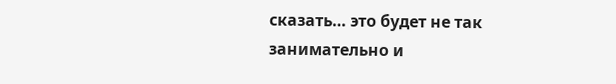сказать… это будет не так занимательно и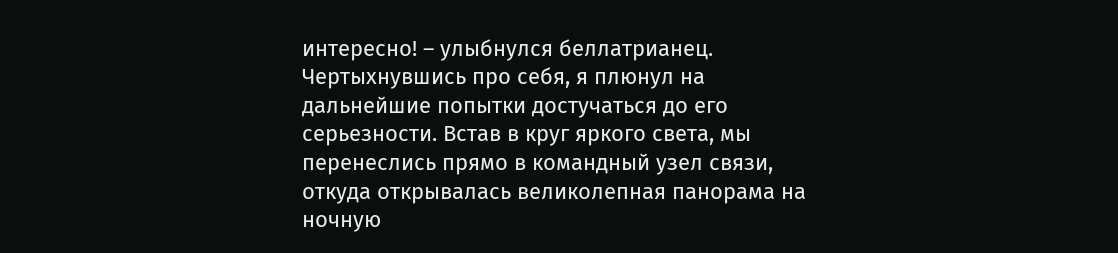интересно! – улыбнулся беллатрианец.
Чертыхнувшись про себя, я плюнул на дальнейшие попытки достучаться до его серьезности. Встав в круг яркого света, мы перенеслись прямо в командный узел связи, откуда открывалась великолепная панорама на ночную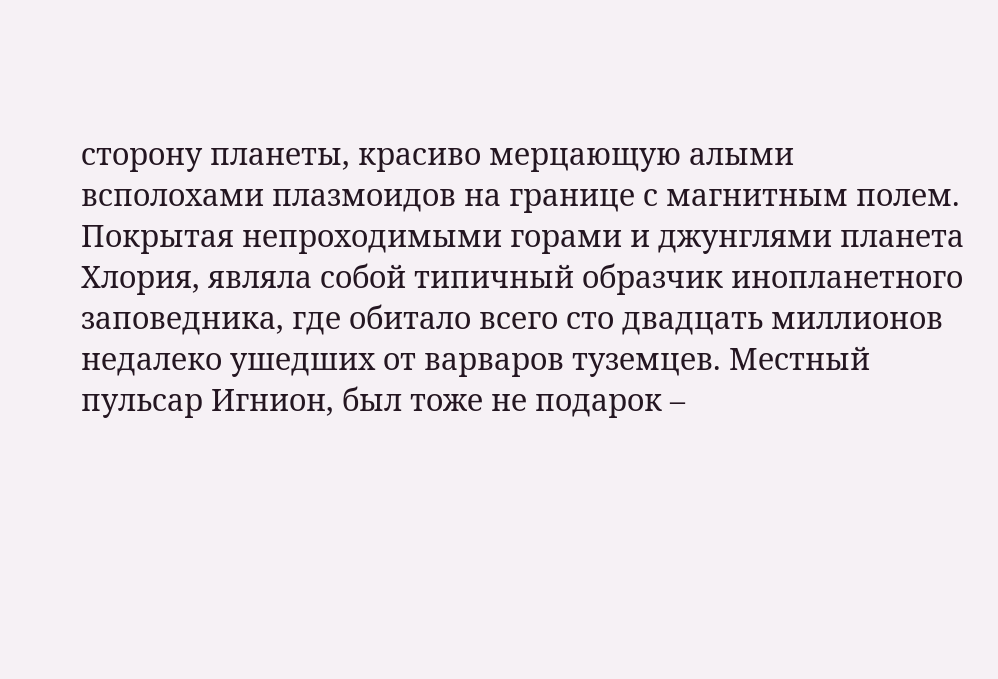сторону планеты, красиво мерцающую алыми всполохами плазмоидов на границе с магнитным полем. Покрытая непроходимыми горами и джунглями планета Хлория, являла собой типичный образчик инопланетного заповедника, где обитало всего сто двадцать миллионов недалеко ушедших от варваров туземцев. Местный пульсар Игнион, был тоже не подарок –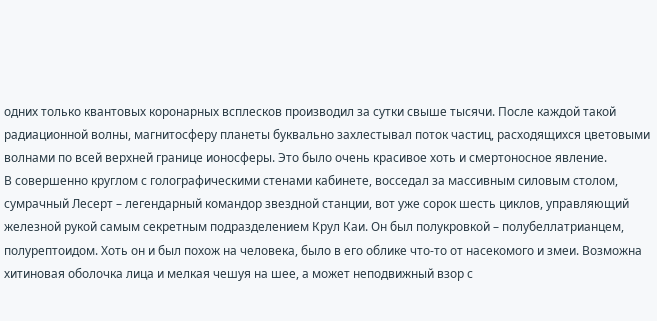одних только квантовых коронарных всплесков производил за сутки свыше тысячи. После каждой такой радиационной волны, магнитосферу планеты буквально захлестывал поток частиц, расходящихся цветовыми волнами по всей верхней границе ионосферы. Это было очень красивое хоть и смертоносное явление.
В совершенно круглом с голографическими стенами кабинете, восседал за массивным силовым столом, сумрачный Лесерт – легендарный командор звездной станции, вот уже сорок шесть циклов, управляющий железной рукой самым секретным подразделением Крул Каи. Он был полукровкой – полубеллатрианцем, полурептоидом. Хоть он и был похож на человека, было в его облике что-то от насекомого и змеи. Возможна хитиновая оболочка лица и мелкая чешуя на шее, а может неподвижный взор с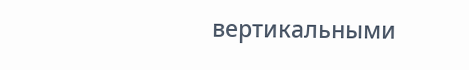вертикальными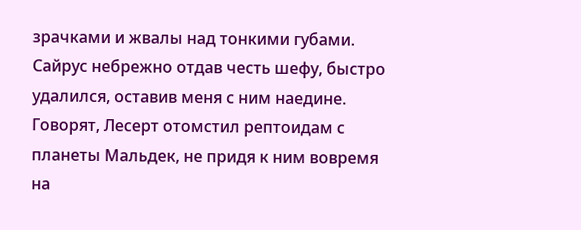зрачками и жвалы над тонкими губами.
Сайрус небрежно отдав честь шефу, быстро удалился, оставив меня с ним наедине. Говорят, Лесерт отомстил рептоидам с планеты Мальдек, не придя к ним вовремя на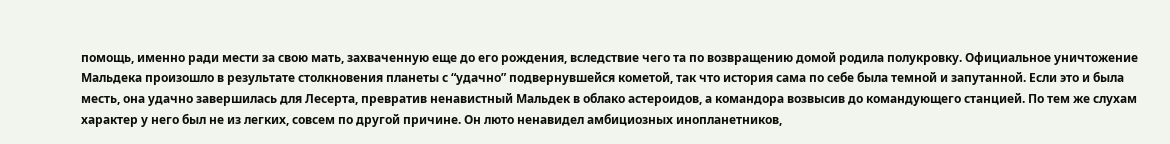помощь, именно ради мести за свою мать, захваченную еще до его рождения, вследствие чего та по возвращению домой родила полукровку. Официальное уничтожение Мальдека произошло в результате столкновения планеты с “удачно” подвернувшейся кометой, так что история сама по себе была темной и запутанной. Если это и была месть, она удачно завершилась для Лесерта, превратив ненавистный Мальдек в облако астероидов, а командора возвысив до командующего станцией. По тем же слухам характер у него был не из легких, совсем по другой причине. Он люто ненавидел амбициозных инопланетников,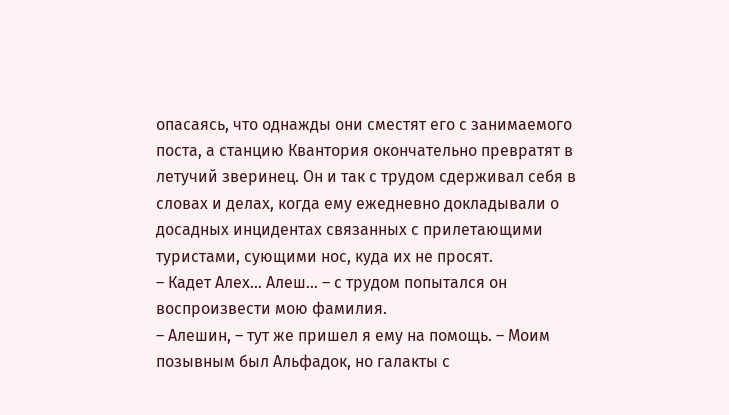опасаясь, что однажды они сместят его с занимаемого поста, а станцию Квантория окончательно превратят в летучий зверинец. Он и так с трудом сдерживал себя в словах и делах, когда ему ежедневно докладывали о досадных инцидентах связанных с прилетающими туристами, сующими нос, куда их не просят.
– Кадет Алех… Алеш… – с трудом попытался он воспроизвести мою фамилия.
– Алешин, – тут же пришел я ему на помощь. – Моим позывным был Альфадок, но галакты с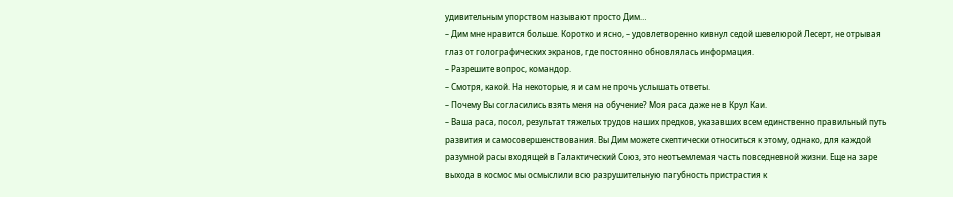удивительным упорством называют просто Дим…
– Дим мне нравится больше. Коротко и ясно, – удовлетворенно кивнул седой шевелюрой Лесерт, не отрывая глаз от голографических экранов, где постоянно обновлялась информация.
– Разрешите вопрос, командор.
– Смотря, какой. На некоторые, я и сам не прочь услышать ответы.
– Почему Вы согласились взять меня на обучение? Моя раса даже не в Крул Каи.
– Ваша раса, посол, результат тяжелых трудов наших предков, указавших всем единственно правильный путь развития и самосовершенствования. Вы Дим можете скептически относиться к этому, однако, для каждой разумной расы входящей в Галактический Союз, это неотъемлемая часть повседневной жизни. Еще на заре выхода в космос мы осмыслили всю разрушительную пагубность пристрастия к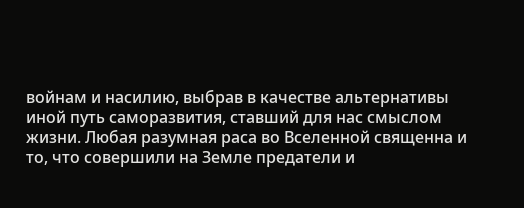войнам и насилию, выбрав в качестве альтернативы иной путь саморазвития, ставший для нас смыслом жизни. Любая разумная раса во Вселенной священна и то, что совершили на Земле предатели и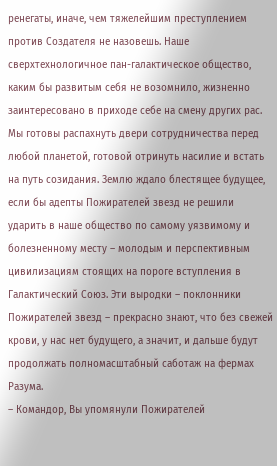ренегаты, иначе, чем тяжелейшим преступлением против Создателя не назовешь. Наше сверхтехнологичное пан-галактическое общество, каким бы развитым себя не возомнило, жизненно заинтересовано в приходе себе на смену других рас. Мы готовы распахнуть двери сотрудничества перед любой планетой, готовой отринуть насилие и встать на путь созидания. Землю ждало блестящее будущее, если бы адепты Пожирателей звезд не решили ударить в наше общество по самому уязвимому и болезненному месту – молодым и перспективным цивилизациям стоящих на пороге вступления в Галактический Союз. Эти выродки – поклонники Пожирателей звезд – прекрасно знают, что без свежей крови, у нас нет будущего, а значит, и дальше будут продолжать полномасштабный саботаж на фермах Разума.
– Командор, Вы упомянули Пожирателей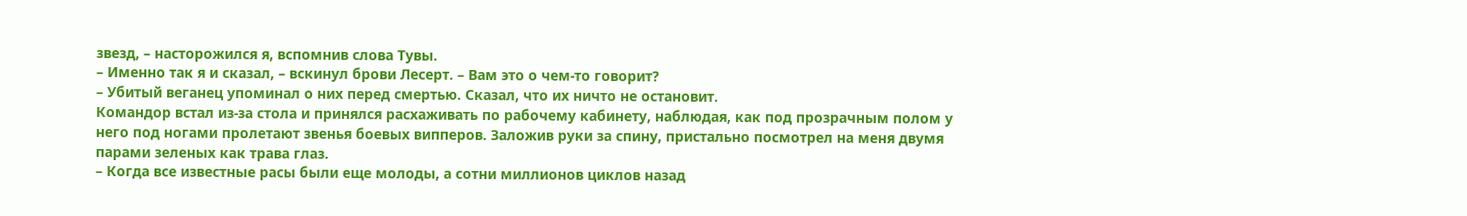звезд, – насторожился я, вспомнив слова Тувы.
– Именно так я и сказал, – вскинул брови Лесерт. – Вам это о чем-то говорит?
– Убитый веганец упоминал о них перед смертью. Сказал, что их ничто не остановит.
Командор встал из-за стола и принялся расхаживать по рабочему кабинету, наблюдая, как под прозрачным полом у него под ногами пролетают звенья боевых випперов. Заложив руки за спину, пристально посмотрел на меня двумя парами зеленых как трава глаз.
– Когда все известные расы были еще молоды, а сотни миллионов циклов назад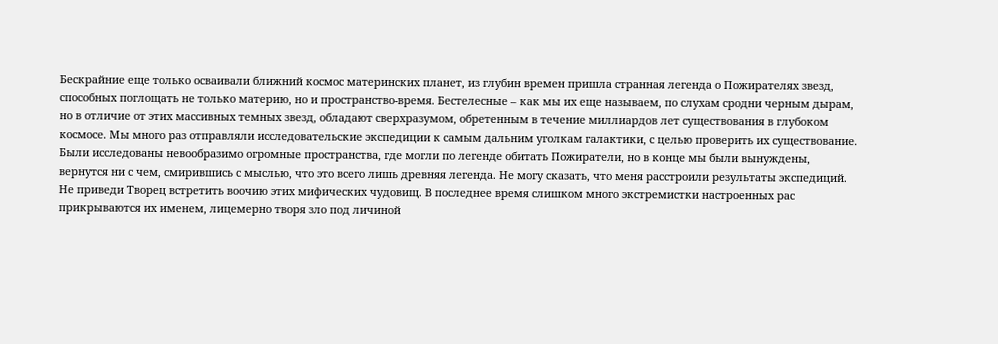Бескрайние еще только осваивали ближний космос материнских планет, из глубин времен пришла странная легенда о Пожирателях звезд, способных поглощать не только материю, но и пространство-время. Бестелесные – как мы их еще называем, по слухам сродни черным дырам, но в отличие от этих массивных темных звезд, обладают сверхразумом, обретенным в течение миллиардов лет существования в глубоком космосе. Мы много раз отправляли исследовательские экспедиции к самым дальним уголкам галактики, с целью проверить их существование. Были исследованы невообразимо огромные пространства, где могли по легенде обитать Пожиратели, но в конце мы были вынуждены, вернутся ни с чем, смирившись с мыслью, что это всего лишь древняя легенда. Не могу сказать, что меня расстроили результаты экспедиций. Не приведи Творец встретить воочию этих мифических чудовищ. В последнее время слишком много экстремистки настроенных рас прикрываются их именем, лицемерно творя зло под личиной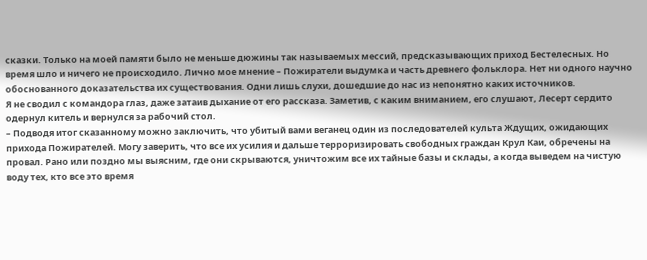сказки. Только на моей памяти было не меньше дюжины так называемых мессий, предсказывающих приход Бестелесных. Но время шло и ничего не происходило. Лично мое мнение – Пожиратели выдумка и часть древнего фольклора. Нет ни одного научно обоснованного доказательства их существования. Одни лишь слухи, дошедшие до нас из непонятно каких источников.
Я не сводил с командора глаз, даже затаив дыхание от его рассказа. Заметив, с каким вниманием, его слушают, Лесерт сердито одернул китель и вернулся за рабочий стол.
– Подводя итог сказанному можно заключить, что убитый вами веганец один из последователей культа Ждущих, ожидающих прихода Пожирателей. Могу заверить, что все их усилия и дальше терроризировать свободных граждан Крул Каи, обречены на провал. Рано или поздно мы выясним, где они скрываются, уничтожим все их тайные базы и склады, а когда выведем на чистую воду тех, кто все это время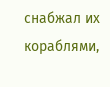снабжал их кораблями,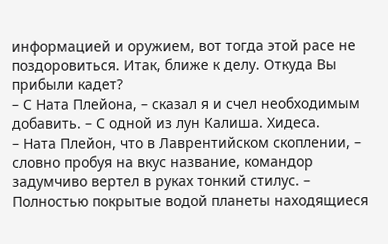информацией и оружием, вот тогда этой расе не поздоровиться. Итак, ближе к делу. Откуда Вы прибыли кадет?
– С Ната Плейона, – сказал я и счел необходимым добавить. – С одной из лун Калиша. Хидеса.
– Ната Плейон, что в Лаврентийском скоплении, – словно пробуя на вкус название, командор задумчиво вертел в руках тонкий стилус. – Полностью покрытые водой планеты находящиеся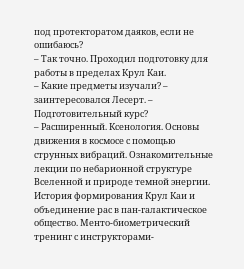под протекторатом даяков, если не ошибаюсь?
– Так точно. Проходил подготовку для работы в пределах Крул Каи.
– Какие предметы изучали? – заинтересовался Лесерт. – Подготовительный курс?
– Расширенный. Ксенология. Основы движения в космосе с помощью струнных вибраций. Ознакомительные лекции по небарионной структуре Вселенной и природе темной энергии. История формирования Крул Каи и объединение рас в пан-галактическое общество. Менто-биометрический тренинг с инструкторами-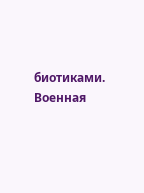биотиками. Военная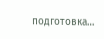подготовка…